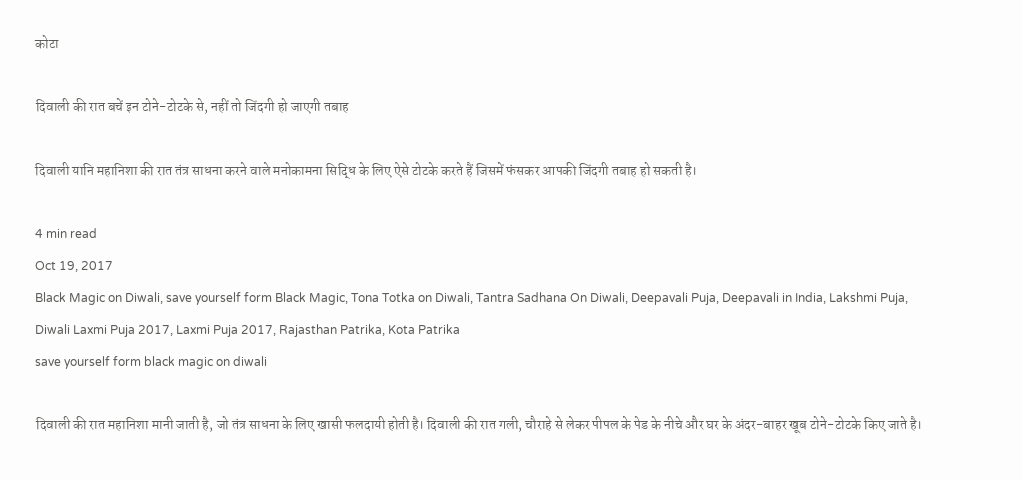कोटा

दिवाली की रात बचें इन टोने-टोटके से, नहीं तो जिंदगी हो जाएगी तबाह

दिवाली यानि महानिशा की रात तंत्र साधना करने वाले मनोकामना सिद्धि के लिए ऐसे टोटके करते हैं जिसमें फंसकर आपकी जिंदगी तबाह हो सकती है।

4 min read
Oct 19, 2017
Black Magic on Diwali, save yourself form Black Magic, Tona Totka on Diwali, Tantra Sadhana On Diwali, Deepavali Puja, Deepavali in India, Lakshmi Puja, Diwali Laxmi Puja 2017, Laxmi Puja 2017, Rajasthan Patrika, Kota Patrika
save yourself form black magic on diwali

दिवाली की रात महानिशा मानी जाती है, जो तंत्र साधना के लिए खासी फलदायी होती है। दिवाली की रात गली, चौराहे से लेकर पीपल के पेड के नीचे और घर के अंदर-बाहर खूब टोने-टोटके किए जाते है।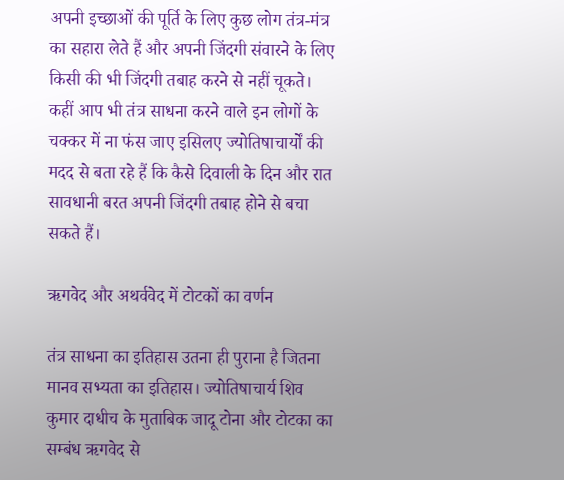अपनी इच्छाओं की पूर्ति के लिए कुछ लोग तंत्र-मंत्र का सहारा लेते हैं और अपनी जिंदगी संवारने के लिए किसी की भी जिंदगी तबाह करने से नहीं चूकते। कहीं आप भी तंत्र साधना करने वाले इन लोगों के चक्कर में ना फंस जाए इसिलए ज्योतिषाचार्यों की मदद से बता रहे हैं कि कैसे दिवाली के दिन और रात सावधानी बरत अपनी जिंदगी तबाह होने से बचा सकते हैं।

ऋगवेद और अथर्ववेद में टोटकों का वर्णन

तंत्र साधना का इतिहास उतना ही पुराना है जितना मानव सभ्यता का इतिहास। ज्योतिषाचार्य शिव कुमार दाधीच के मुताबिक जादू टोना और टोटका का सम्बंध ऋगवेद से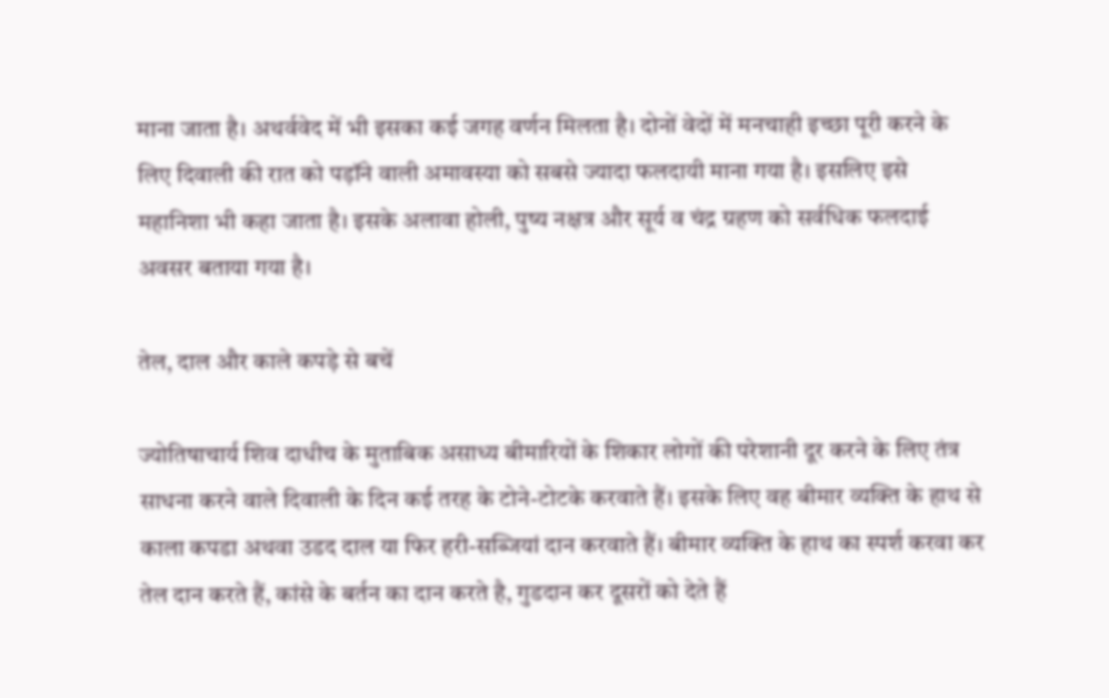माना जाता है। अथर्ववेद में भी इसका कई जगह वर्णन मिलता है। दोनों वेदों में मनचाही इच्छा पूरी करने के लिए दिवाली की रात को पड़ॉने वाली अमावस्या को सबसे ज्यादा फलदायी माना गया है। इसलिए इसे महानिशा भी कहा जाता है। इसके अलावा होली, पुष्य नक्षत्र और सूर्य व चंद्र ग्रहण को सर्वधिक फलदाई अवसर बताया गया है।

तेल, दाल और काले कपड़े से बचें

ज्योतिषाचार्य शिव दाधीच के मुताबिक असाध्य बीमारियों के शिकार लोगों की परेशानी दूर करने के लिए तंत्र साधना करने वाले दिवाली के दिन कई तरह के टोने-टोटके करवाते हैं। इसके लिए वह बीमार व्यक्ति के हाथ से काला कपडा अथवा उडद दाल या फिर हरी-सब्जियां दान करवाते हैं। बीमार व्यक्ति के हाथ का स्पर्श करवा कर तेल दान करते हैं, कांसे के बर्तन का दान करते है, गुडदान कर दूसरों को देते हैं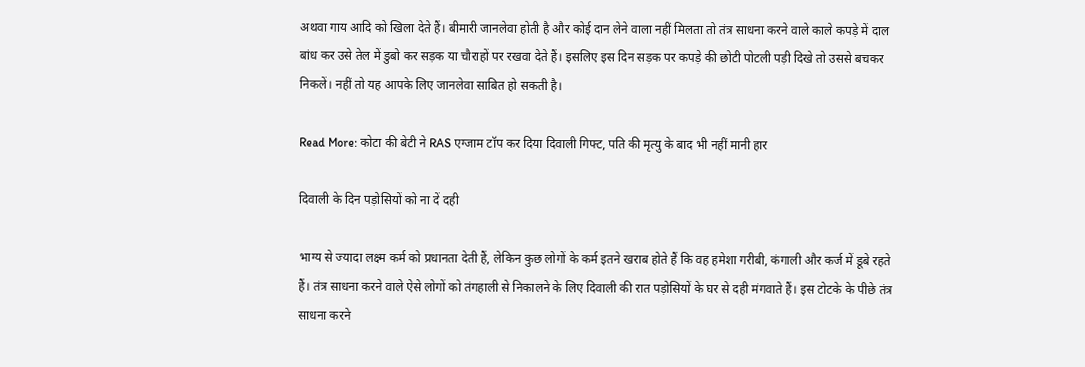अथवा गाय आदि को खिला देते हैं। बीमारी जानलेवा होती है और कोई दान लेने वाला नहीं मिलता तो तंत्र साधना करने वाले काले कपड़े में दाल बांध कर उसे तेल में डुबो कर सड़क या चौराहों पर रखवा देते हैं। इसलिए इस दिन सड़क पर कपड़े की छोटी पोटली पड़ी दिखे तो उससे बचकर निकलें। नहीं तो यह आपके लिए जानलेवा साबित हो सकती है।

Read More: कोटा की बेटी ने RAS एग्जाम टॉप कर दिया दिवाली गिफ्ट, पति की मृत्यु के बाद भी नहीं मानी हार

दिवाली के दिन पड़ोसियों को ना दें दही

भाग्य से ज्यादा लक्ष्म कर्म को प्रधानता देती हैं, लेकिन कुछ लोगों के कर्म इतने खराब होते हैं कि वह हमेशा गरीबी, कंगाली और कर्ज में डूबे रहते हैं। तंत्र साधना करने वाले ऐसे लोगों को तंगहाली से निकालने के लिए दिवाली की रात पड़ोसियों के घर से दही मंगवाते हैं। इस टोटके के पीछे तंत्र साधना करने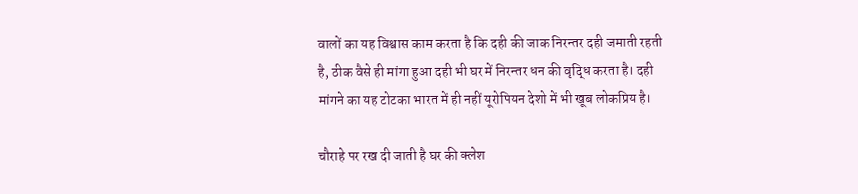वालों का यह विश्वास काम करता है कि दही की जाक निरन्तर दही जमाती रहती है, ठीक वैसे ही मांगा हुआ दही भी घर में निरन्तर धन की वृद्धि करता है। दही मांगने का यह टोटका भारत में ही नहीं यूरोपियन देशो में भी खूब लोकप्रिय है।

चौराहे पर रख दी जाती है घर की क्लेश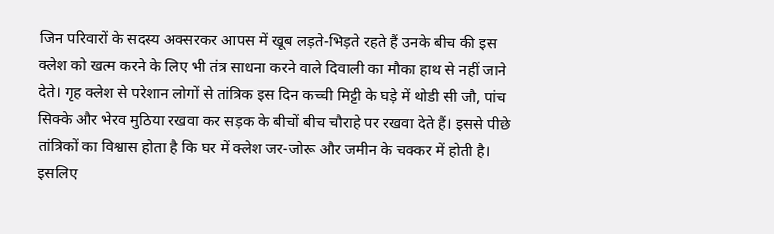जिन परिवारों के सदस्य अक्सरकर आपस में खूब लड़ते-भिड़ते रहते हैं उनके बीच की इस क्लेश को खत्म करने के लिए भी तंत्र साधना करने वाले दिवाली का मौका हाथ से नहीं जाने देते। गृह क्लेश से परेशान लोगों से तांत्रिक इस दिन कच्ची मिट्टी के घड़े में थोडी सी जौ, पांच सिक्के और भेरव मुठिया रखवा कर सड़क के बीचों बीच चौराहे पर रखवा देते हैं। इससे पीछे तांत्रिकों का विश्वास होता है कि घर में क्लेश जर-जोरू और जमीन के चक्कर में होती है। इसलिए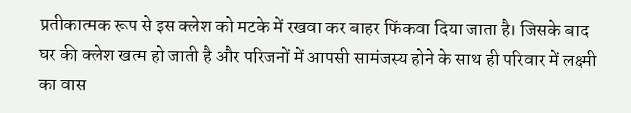प्रतीकात्मक रूप से इस क्लेश को मटके में रखवा कर बाहर फिंकवा दिया जाता है। जिसके बाद घर की क्लेश खत्म हो जाती है और परिजनों में आपसी सामंजस्य होने के साथ ही परिवार में लक्ष्मी का वास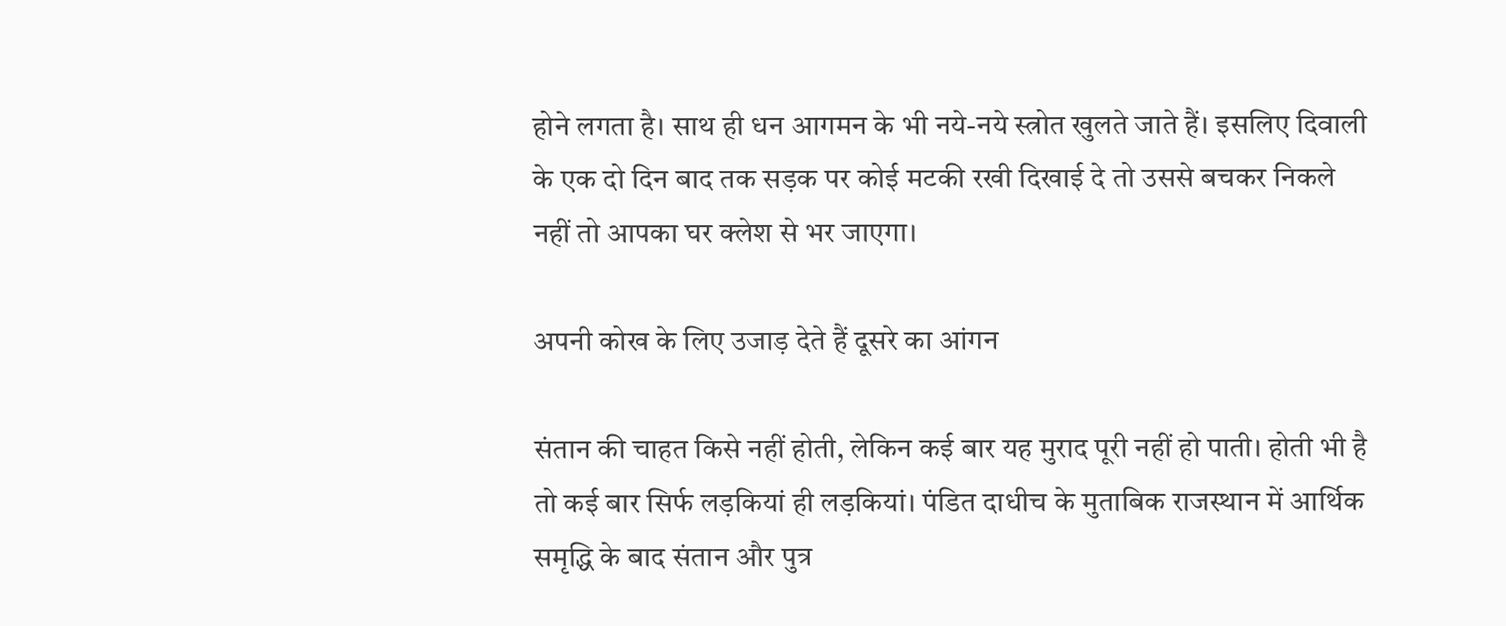होने लगता है। साथ ही धन आगमन के भी नये-नये स्त्रोत खुलते जाते हैं। इसलिए दिवाली के एक दो दिन बाद तक सड़क पर कोई मटकी रखी दिखाई दे तो उससे बचकर निकले नहीं तो आपका घर क्लेश से भर जाएगा।

अपनी कोख के लिए उजाड़ देते हैं दूसरे का आंगन

संतान की चाहत किसे नहीं होती, लेकिन कई बार यह मुराद पूरी नहीं हो पाती। होती भी है तो कई बार सिर्फ लड़कियां ही लड़कियां। पंडित दाधीच के मुताबिक राजस्थान में आर्थिक समृद्धि के बाद संतान और पुत्र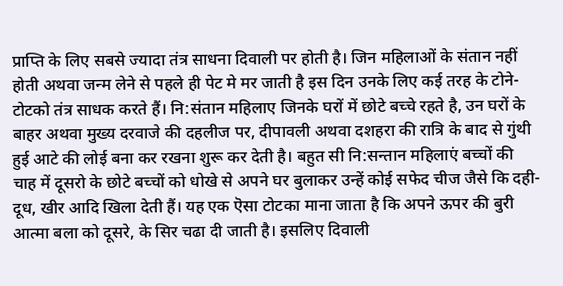प्राप्ति के लिए सबसे ज्यादा तंत्र साधना दिवाली पर होती है। जिन महिलाओं के संतान नहीं होती अथवा जन्म लेने से पहले ही पेट मे मर जाती है इस दिन उनके लिए कई तरह के टोने-टोटको तंत्र साधक करते हैं। नि:संतान महिलाए जिनके घरों में छोटे बच्चे रहते है, उन घरों के बाहर अथवा मुख्य दरवाजे की दहलीज पर, दीपावली अथवा दशहरा की रात्रि के बाद से गुंथी हुई आटे की लोई बना कर रखना शुरू कर देती है। बहुत सी नि:सन्तान महिलाएं बच्चों की चाह में दूसरो के छोटे बच्चों को धोखे से अपने घर बुलाकर उन्हें कोई सफेद चीज जैसे कि दही-दूध, खीर आदि खिला देती हैं। यह एक ऎसा टोटका माना जाता है कि अपने ऊपर की बुरी आत्मा बला को दूसरे, के सिर चढा दी जाती है। इसलिए दिवाली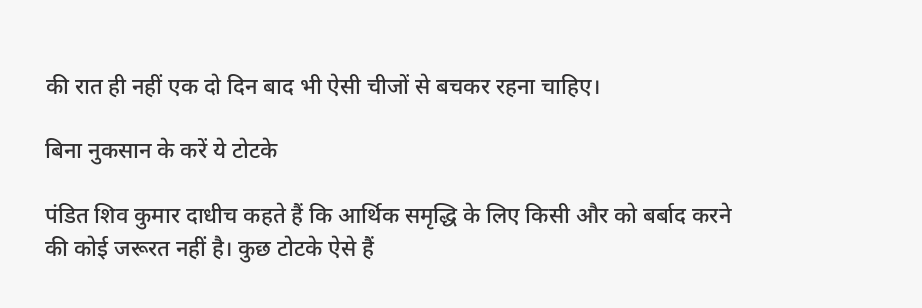की रात ही नहीं एक दो दिन बाद भी ऐसी चीजों से बचकर रहना चाहिए।

बिना नुकसान के करें ये टोटके

पंडित शिव कुमार दाधीच कहते हैं कि आर्थिक समृद्धि के लिए किसी और को बर्बाद करने की कोई जरूरत नहीं है। कुछ टोटके ऐसे हैं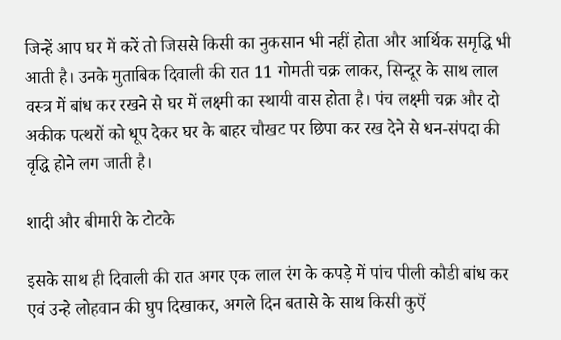जिन्हें आप घर में करें तो जिससे किसी का नुकसान भी नहीं होता और आर्थिक समृद्धि भी आती है। उनके मुताबिक दिवाली की रात 11 गोमती चक्र लाकर, सिन्दूर के साथ लाल वस्त्र में बांध कर रखने से घर में लक्ष्मी का स्थायी वास होता है। पंच लक्ष्मी चक्र और दो अकीक पत्थरों को धूप देकर घर के बाहर चौखट पर छिपा कर रख देने से धन-संपदा की वृद्धि होने लग जाती है।

शादी और बीमारी के टोटके

इसके साथ ही दिवाली की रात अगर एक लाल रंग के कपड़े में पांच पीली कौडी बांध कर एवं उन्हे लोहवान की घुप दिखाकर, अगले दिन बतासे के साथ किसी कुऎं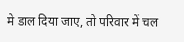मे डाल दिया जाए, तो परिवार में चल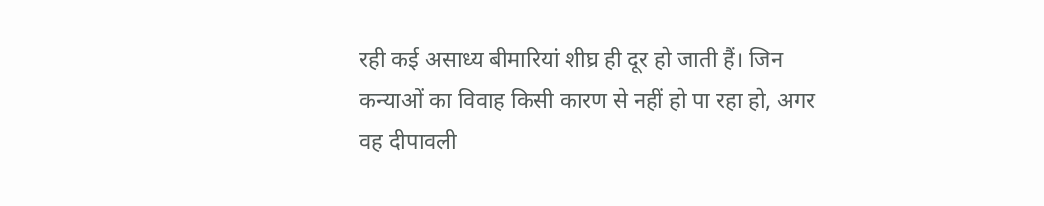रही कई असाध्य बीमारियां शीघ्र ही दूर हो जाती हैं। जिन कन्याओं का विवाह किसी कारण से नहीं हो पा रहा हो, अगर वह दीपावली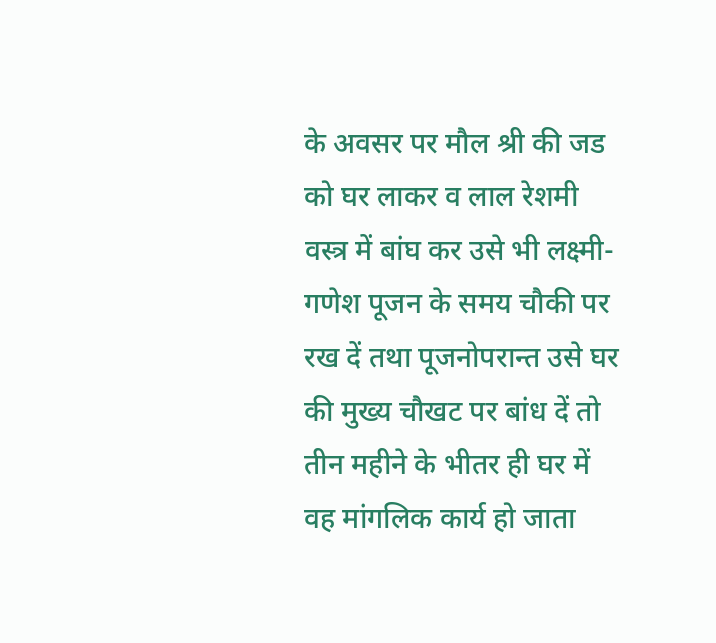के अवसर पर मौल श्री की जड को घर लाकर व लाल रेशमी वस्त्र में बांघ कर उसे भी लक्ष्मी-गणेश पूजन के समय चौकी पर रख दें तथा पूजनोपरान्त उसे घर की मुख्य चौखट पर बांध दें तो तीन महीने के भीतर ही घर में वह मांगलिक कार्य हो जाता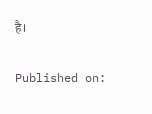है।

Published on: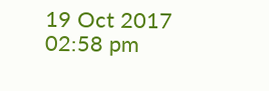19 Oct 2017 02:58 pm